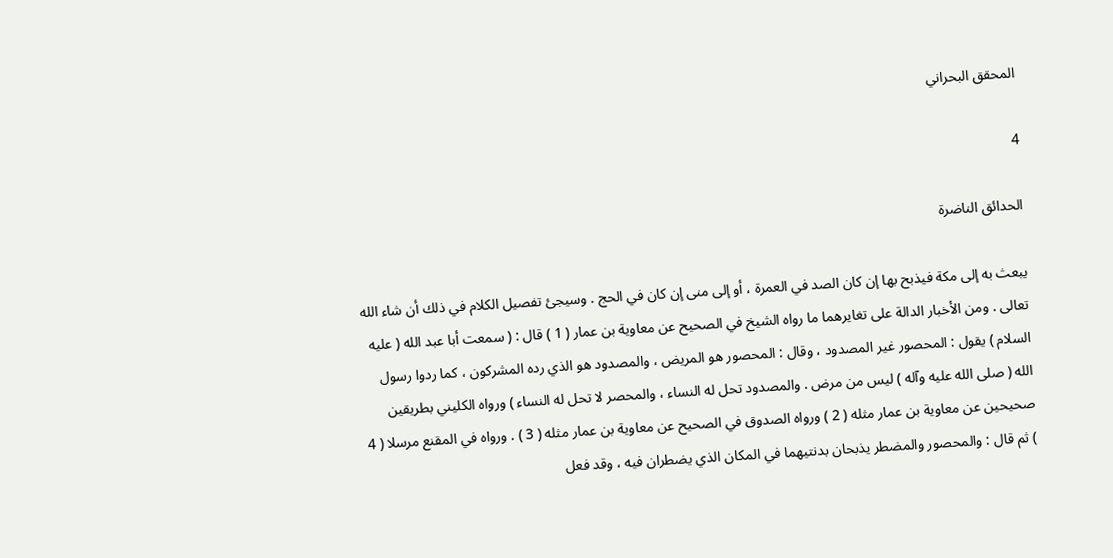المحقق البحراني

4

الحدائق الناضرة

يبعث به إلى مكة فيذبح بها إن كان الصد في العمرة ، أو إلى منى إن كان في الحج . وسيجئ تفصيل الكلام في ذلك أن شاء الله تعالى . ومن الأخبار الدالة على تغايرهما ما رواه الشيخ في الصحيح عن معاوية بن عمار ( 1 ) قال : ( سمعت أبا عبد الله ( عليه السلام ) يقول : المحصور غير المصدود ، وقال : المحصور هو المريض ، والمصدود هو الذي رده المشركون ، كما ردوا رسول الله ( صلى الله عليه وآله ) ليس من مرض . والمصدود تحل له النساء ، والمحصر لا تحل له النساء ) ورواه الكليني بطريقين صحيحين عن معاوية بن عمار مثله ( 2 ) ورواه الصدوق في الصحيح عن معاوية بن عمار مثله ( 3 ) . ورواه في المقنع مرسلا ( 4 ) ثم قال : والمحصور والمضطر يذبحان بدنتيهما في المكان الذي يضطران فيه ، وقد فعل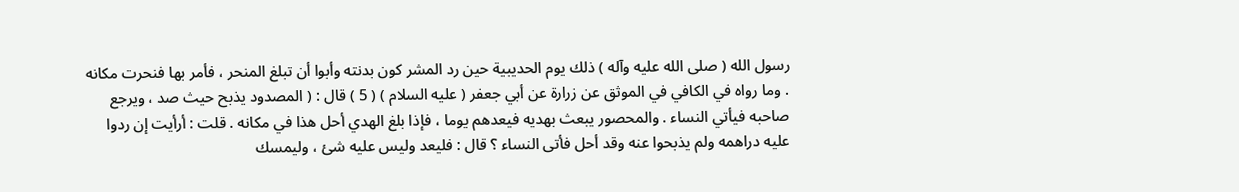رسول الله ( صلى الله عليه وآله ) ذلك يوم الحديبية حين رد المشر كون بدنته وأبوا أن تبلغ المنحر ، فأمر بها فنحرت مكانه . وما رواه في الكافي في الموثق عن زرارة عن أبي جعفر ( عليه السلام ) ( 5 ) قال : ( المصدود يذبح حيث صد ، ويرجع صاحبه فيأتي النساء . والمحصور يبعث بهديه فيعدهم يوما ، فإذا بلغ الهدي أحل هذا في مكانه . قلت : أرأيت إن ردوا عليه دراهمه ولم يذبحوا عنه وقد أحل فأتى النساء ؟ قال : فليعد وليس عليه شئ ، وليمسك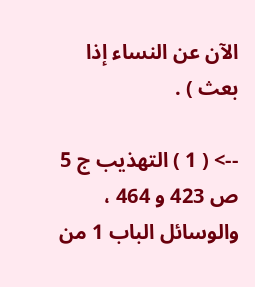الآن عن النساء إذا بعث ) .

--> ( 1 ) التهذيب ج 5 ص 423 و 464 ، والوسائل الباب 1 من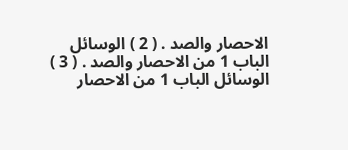الاحصار والصد . ( 2 ) الوسائل الباب 1 من الاحصار والصد . ( 3 ) الوسائل الباب 1 من الاحصار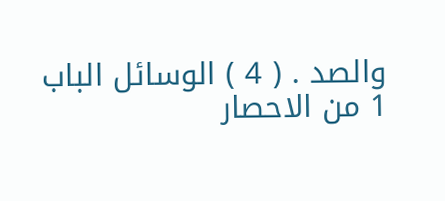والصد . ( 4 ) الوسائل الباب 1 من الاحصار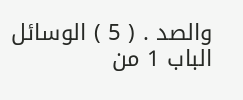والصد . ( 5 ) الوسائل الباب 1 من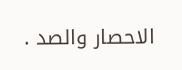الاحصار والصد .